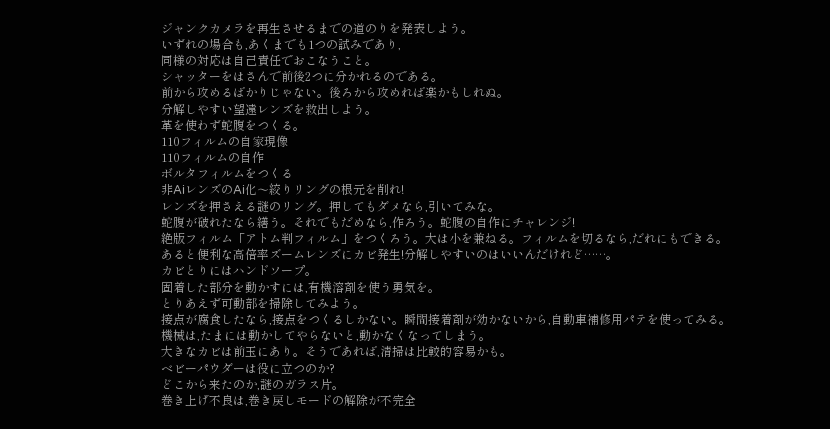ジャンクカメラを再生させるまでの道のりを発表しよう。
いずれの場合も,あくまでも1つの試みであり,
同様の対応は自己責任でおこなうこと。
シャッターをはさんで前後2つに分かれるのである。
前から攻めるばかりじゃない。後ろから攻めれば楽かもしれぬ。
分解しやすい望遠レンズを救出しよう。
革を使わず蛇腹をつくる。
110フィルムの自家現像
110フィルムの自作
ボルタフィルムをつくる
非AiレンズのAi化〜絞りリングの根元を削れ!
レンズを押さえる謎のリング。押してもダメなら,引いてみな。
蛇腹が破れたなら繕う。それでもだめなら,作ろう。蛇腹の自作にチャレンジ!
絶版フィルム「アトム判フィルム」をつくろう。大は小を兼ねる。フィルムを切るなら,だれにもできる。
あると便利な高倍率ズームレンズにカビ発生!分解しやすいのはいいんだけれど……。
カビとりにはハンドソープ。
固着した部分を動かすには,有機溶剤を使う勇気を。
とりあえず可動部を掃除してみよう。
接点が腐食したなら,接点をつくるしかない。瞬間接着剤が効かないから,自動車補修用パテを使ってみる。
機械は,たまには動かしてやらないと,動かなくなってしまう。
大きなカビは前玉にあり。そうであれば,清掃は比較的容易かも。
ベビーパウダーは役に立つのか?
どこから来たのか,謎のガラス片。
巻き上げ不良は,巻き戻しモードの解除が不完全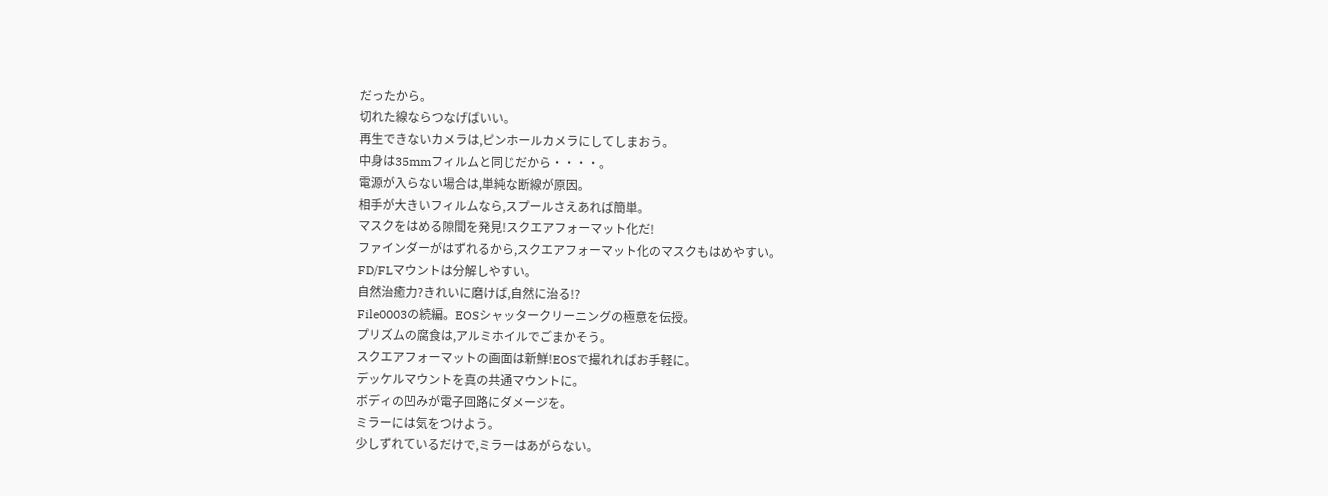だったから。
切れた線ならつなげばいい。
再生できないカメラは,ピンホールカメラにしてしまおう。
中身は35mmフィルムと同じだから・・・・。
電源が入らない場合は,単純な断線が原因。
相手が大きいフィルムなら,スプールさえあれば簡単。
マスクをはめる隙間を発見!スクエアフォーマット化だ!
ファインダーがはずれるから,スクエアフォーマット化のマスクもはめやすい。
FD/FLマウントは分解しやすい。
自然治癒力?きれいに磨けば,自然に治る!?
File0003の続編。EOSシャッタークリーニングの極意を伝授。
プリズムの腐食は,アルミホイルでごまかそう。
スクエアフォーマットの画面は新鮮!EOSで撮れればお手軽に。
デッケルマウントを真の共通マウントに。
ボディの凹みが電子回路にダメージを。
ミラーには気をつけよう。
少しずれているだけで,ミラーはあがらない。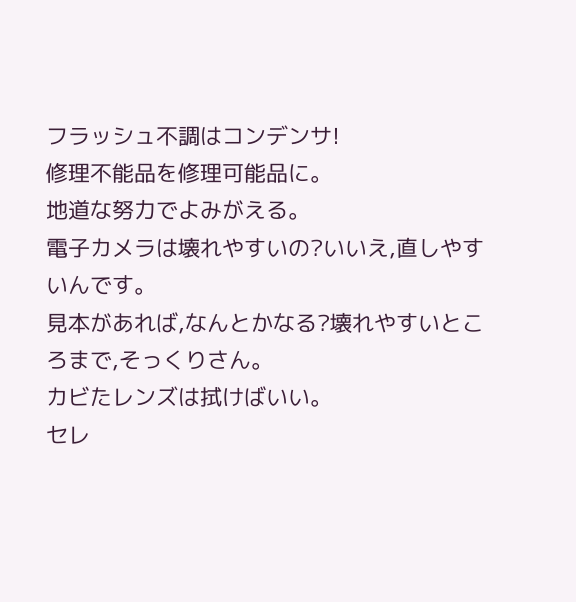フラッシュ不調はコンデンサ!
修理不能品を修理可能品に。
地道な努力でよみがえる。
電子カメラは壊れやすいの?いいえ,直しやすいんです。
見本があれば,なんとかなる?壊れやすいところまで,そっくりさん。
カビたレンズは拭けばいい。
セレ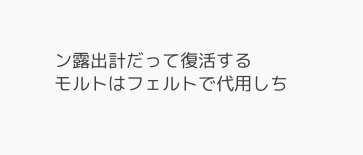ン露出計だって復活する
モルトはフェルトで代用しち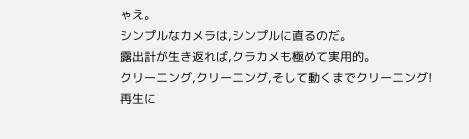ゃえ。
シンプルなカメラは,シンプルに直るのだ。
露出計が生き返れば,クラカメも極めて実用的。
クリーニング,クリーニング,そして動くまでクリーニング!
再生に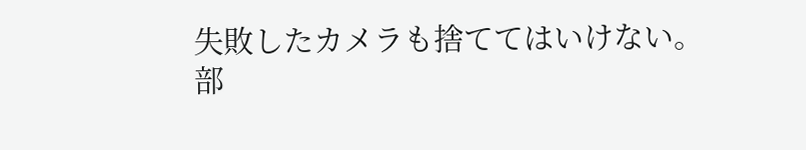失敗したカメラも捨ててはいけない。部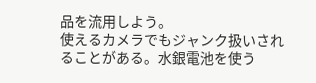品を流用しよう。
使えるカメラでもジャンク扱いされることがある。水銀電池を使う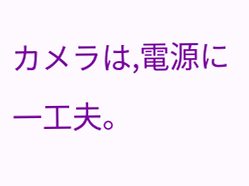カメラは,電源に一工夫。